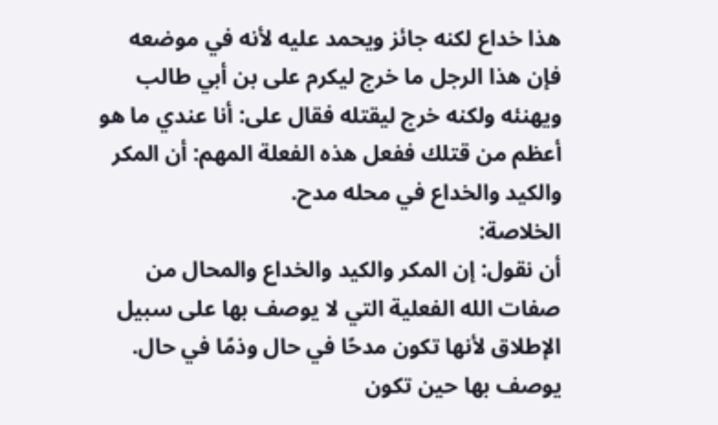هذا خداع لكنه جائز ويحمد عليه لأنه في موضعه فإن هذا الرجل ما خرج ليكرم على بن أبي طالب ويهنئه ولكنه خرج ليقتله فقال على: أنا عندي ما هو أعظم من قتلك ففعل هذه الفعلة المهم: أن المكر والكيد والخداع في محله مدح.
الخلاصة:
أن نقول: إن المكر والكيد والخداع والمحال من صفات الله الفعلية التي لا يوصف بها على سبيل الإطلاق لأنها تكون مدحًا في حال وذمًا في حال.
يوصف بها حين تكون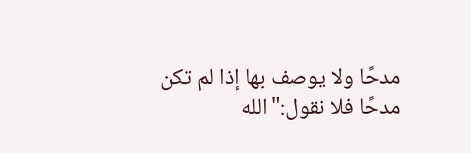مدحًا ولا يوصف بها إذا لم تكن مدحًا فلا نقول:"الله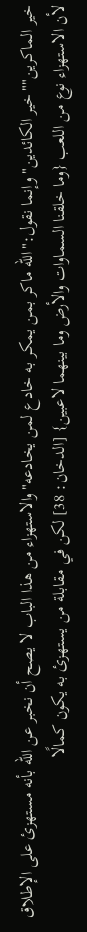خير الماكرين""خير الكائدين"وإنما نقول:"الله ماكر بمن يمكر به خادع لمن يخادعه"والاستهزاء من هذا الباب لا يصح أن نخبر عن الله بأنه مستهزئ على الإطلاق لأن الاستهزاء نوع من اللعب {وما خلقنا السماوات والأرض وما بينهما لاعبين} [الدخان: 38] لكن في مقابلة من يستهزئ به يكون كمالًا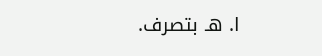ا. هـ بتصرف.